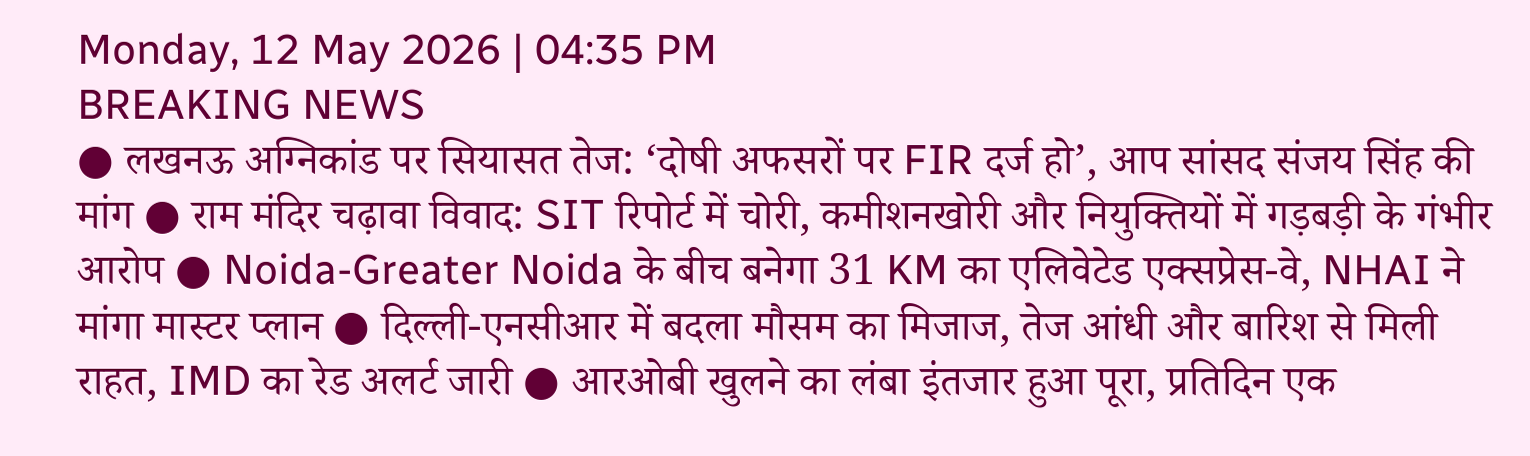Monday, 12 May 2026 | 04:35 PM
BREAKING NEWS
● लखनऊ अग्निकांड पर सियासत तेज: ‘दोषी अफसरों पर FIR दर्ज हो’, आप सांसद संजय सिंह की मांग ● राम मंदिर चढ़ावा विवाद: SIT रिपोर्ट में चोरी, कमीशनखोरी और नियुक्तियों में गड़बड़ी के गंभीर आरोप ● Noida-Greater Noida के बीच बनेगा 31 KM का एलिवेटेड एक्सप्रेस-वे, NHAI ने मांगा मास्टर प्लान ● दिल्ली-एनसीआर में बदला मौसम का मिजाज, तेज आंधी और बारिश से मिली राहत, IMD का रेड अलर्ट जारी ● आरओबी खुलने का लंबा इंतजार हुआ पूरा, प्रतिदिन एक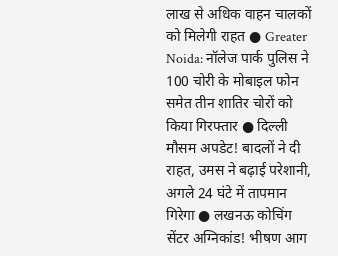लाख से अधिक वाहन चालकों को मिलेगी राहत ● Greater Noida: नॉलेज पार्क पुलिस ने 100 चोरी के मोबाइल फोन समेत तीन शातिर चोरों को किया गिरफ्तार ● दिल्ली मौसम अपडेट! बादलों ने दी राहत, उमस ने बढ़ाई परेशानी, अगले 24 घंटे में तापमान गिरेगा ● लखनऊ कोचिंग सेंटर अग्निकांड! भीषण आग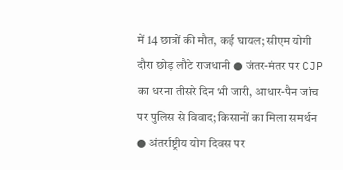में 14 छात्रों की मौत, कई घायल; सीएम योगी दौरा छोड़ लौटे राजधानी ● जंतर-मंतर पर CJP का धरना तीसरे दिन भी जारी, आधार-पैन जांच पर पुलिस से विवाद; किसानों का मिला समर्थन ● अंतर्राष्ट्रीय योग दिवस पर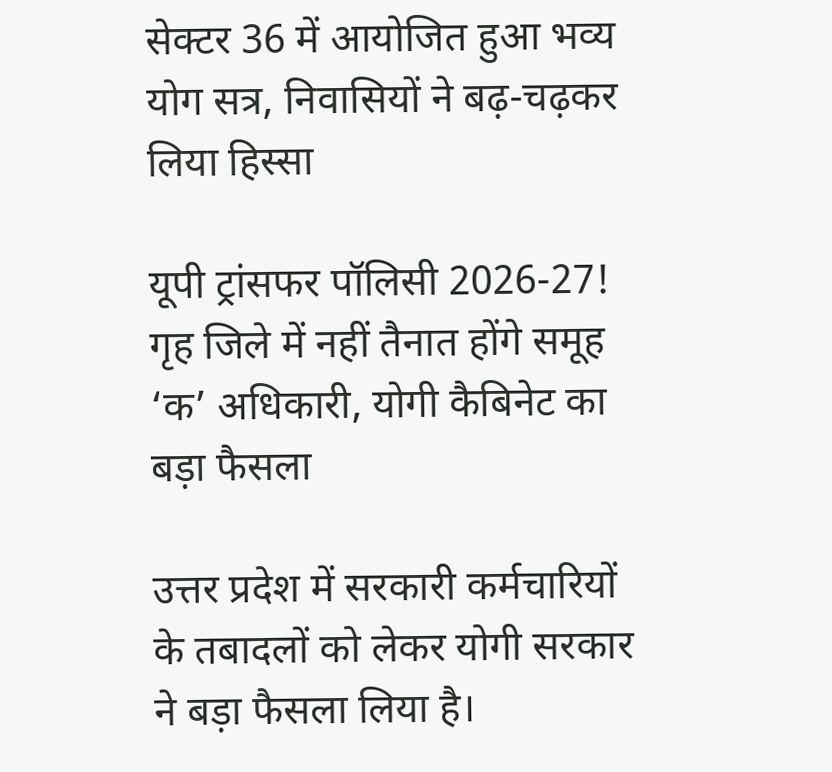सेक्टर 36 में आयोजित हुआ भव्य योग सत्र, निवासियों ने बढ़-चढ़कर लिया हिस्सा

यूपी ट्रांसफर पॉलिसी 2026-27! गृह जिले में नहीं तैनात होंगे समूह ‘क’ अधिकारी, योगी कैबिनेट का बड़ा फैसला

उत्तर प्रदेश में सरकारी कर्मचारियों के तबादलों को लेकर योगी सरकार ने बड़ा फैसला लिया है।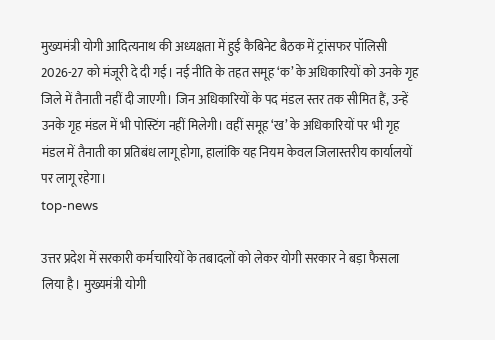मुख्यमंत्री योगी आदित्यनाथ की अध्यक्षता में हुई कैबिनेट बैठक में ट्रांसफर पॉलिसी 2026-27 को मंजूरी दे दी गई। नई नीति के तहत समूह ‘क’ के अधिकारियों को उनके गृह जिले में तैनाती नहीं दी जाएगी। जिन अधिकारियों के पद मंडल स्तर तक सीमित हैं, उन्हें उनके गृह मंडल में भी पोस्टिंग नहीं मिलेगी। वहीं समूह ‘ख’ के अधिकारियों पर भी गृह मंडल में तैनाती का प्रतिबंध लागू होगा, हालांकि यह नियम केवल जिलास्तरीय कार्यालयों पर लागू रहेगा।
top-news

उत्तर प्रदेश में सरकारी कर्मचारियों के तबादलों को लेकर योगी सरकार ने बड़ा फैसला लिया है। मुख्यमंत्री योगी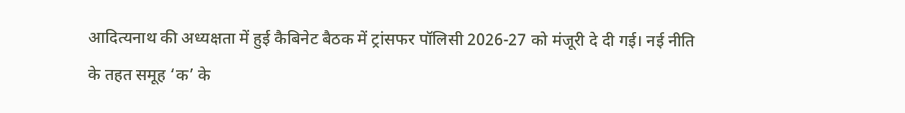आदित्यनाथ की अध्यक्षता में हुई कैबिनेट बैठक में ट्रांसफर पॉलिसी 2026-27 को मंजूरी दे दी गई। नई नीति के तहत समूह ‘क’ के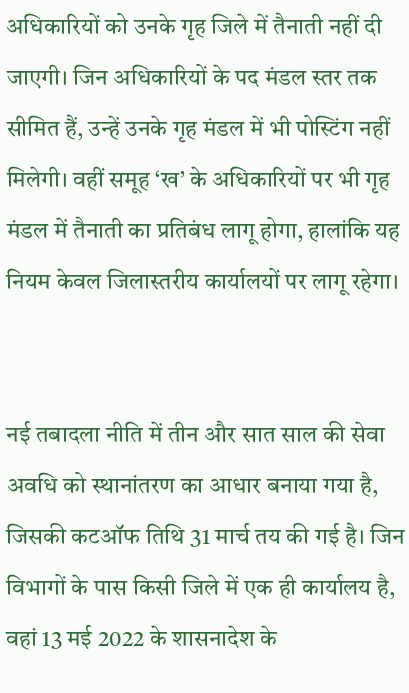अधिकारियों को उनके गृह जिले में तैनाती नहीं दी जाएगी। जिन अधिकारियों के पद मंडल स्तर तक सीमित हैं, उन्हें उनके गृह मंडल में भी पोस्टिंग नहीं मिलेगी। वहीं समूह ‘ख’ के अधिकारियों पर भी गृह मंडल में तैनाती का प्रतिबंध लागू होगा, हालांकि यह नियम केवल जिलास्तरीय कार्यालयों पर लागू रहेगा।


नई तबादला नीति में तीन और सात साल की सेवा अवधि को स्थानांतरण का आधार बनाया गया है, जिसकी कटऑफ तिथि 31 मार्च तय की गई है। जिन विभागों के पास किसी जिले में एक ही कार्यालय है, वहां 13 मई 2022 के शासनादेश के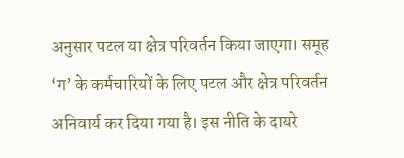अनुसार पटल या क्षेत्र परिवर्तन किया जाएगा। समूह ‘ग’ के कर्मचारियों के लिए पटल और क्षेत्र परिवर्तन अनिवार्य कर दिया गया है। इस नीति के दायरे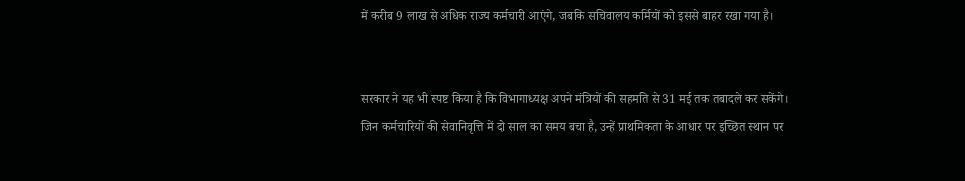में करीब 9 लाख से अधिक राज्य कर्मचारी आएंगे, जबकि सचिवालय कर्मियों को इससे बाहर रखा गया है।


सरकार ने यह भी स्पष्ट किया है कि विभागाध्यक्ष अपने मंत्रियों की सहमति से 31 मई तक तबादले कर सकेंगे। जिन कर्मचारियों की सेवानिवृत्ति में दो साल का समय बचा है, उन्हें प्राथमिकता के आधार पर इच्छित स्थान पर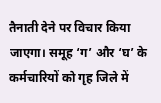तैनाती देने पर विचार किया जाएगा। समूह ‘ग’ और ‘घ’ के कर्मचारियों को गृह जिले में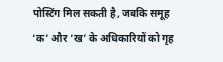पोस्टिंग मिल सकती है, जबकि समूह ‘क’ और ‘ख’ के अधिकारियों को गृह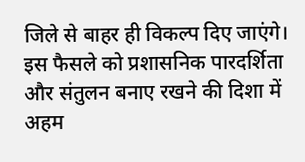जिले से बाहर ही विकल्प दिए जाएंगे। इस फैसले को प्रशासनिक पारदर्शिता और संतुलन बनाए रखने की दिशा में अहम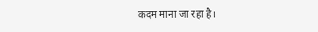कदम माना जा रहा है।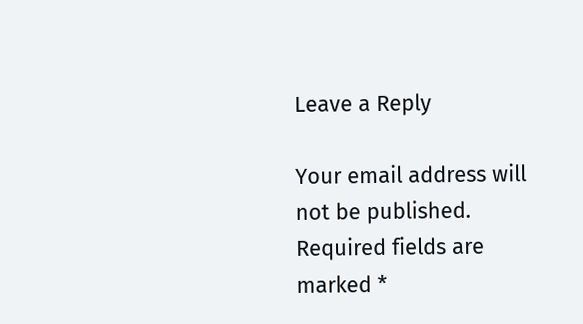Leave a Reply

Your email address will not be published. Required fields are marked *